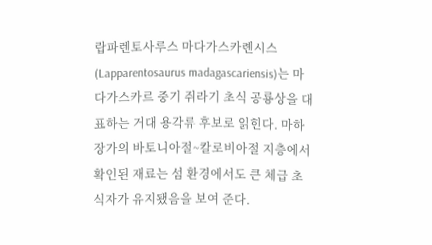랍파렌토사루스 마다가스카롄시스(Lapparentosaurus madagascariensis)는 마다가스카르 중기 쥐라기 초식 공룡상을 대표하는 거대 용각류 후보로 읽힌다. 마하장가의 바토니아절~칼로비아절 지층에서 확인된 재료는 섬 환경에서도 큰 체급 초식자가 유지됐음을 보여 준다.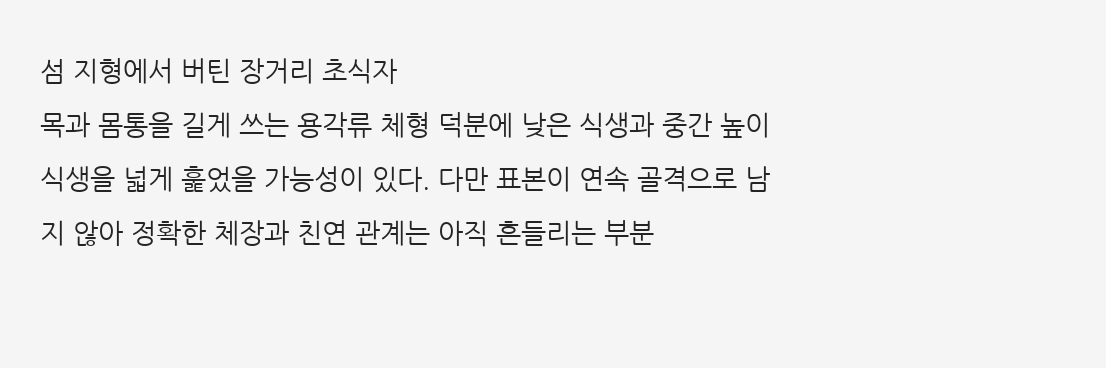섬 지형에서 버틴 장거리 초식자
목과 몸통을 길게 쓰는 용각류 체형 덕분에 낮은 식생과 중간 높이 식생을 넓게 훑었을 가능성이 있다. 다만 표본이 연속 골격으로 남지 않아 정확한 체장과 친연 관계는 아직 흔들리는 부분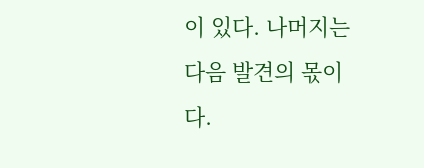이 있다. 나머지는 다음 발견의 몫이다.